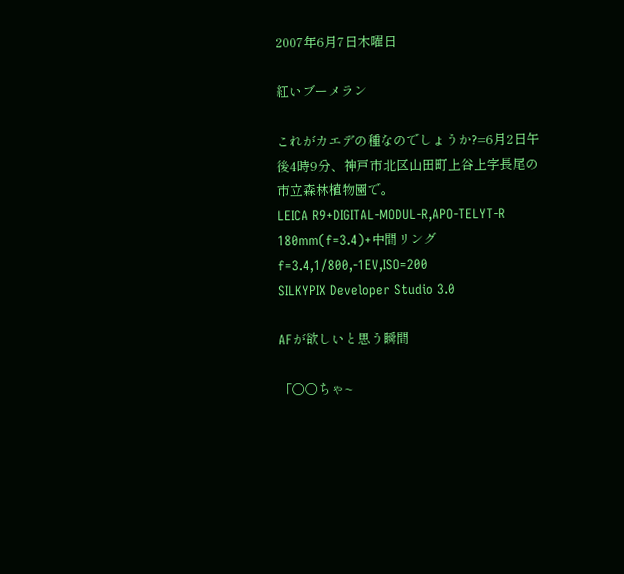2007年6月7日木曜日

紅いブーメラン

これがカエデの種なのでしょうか?=6月2日午後4時9分、神戸市北区山田町上谷上字長尾の市立森林植物園で。
LEICA R9+DIGITAL-MODUL-R,APO-TELYT-R 180mm(f=3.4)+中間リング
f=3.4,1/800,-1EV,ISO=200
SILKYPIX Developer Studio 3.0

AFが欲しいと思う瞬間

「〇〇ちゃ~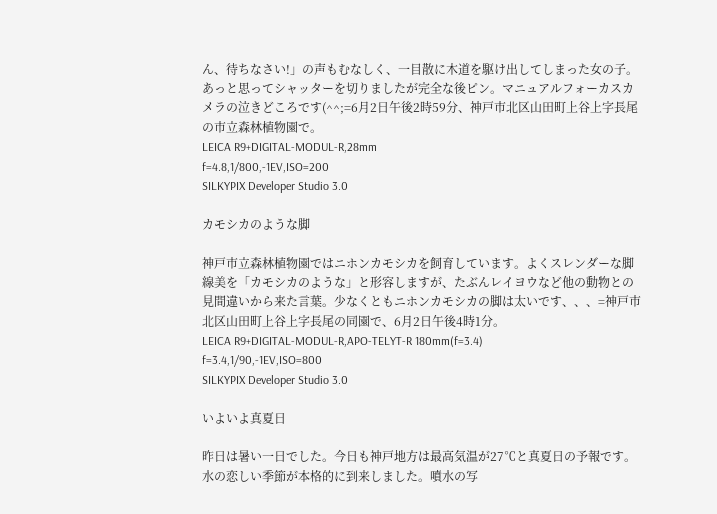ん、待ちなさい!」の声もむなしく、一目散に木道を駆け出してしまった女の子。あっと思ってシャッターを切りましたが完全な後ピン。マニュアルフォーカスカメラの泣きどころです(^^;=6月2日午後2時59分、神戸市北区山田町上谷上字長尾の市立森林植物園で。
LEICA R9+DIGITAL-MODUL-R,28mm
f=4.8,1/800,-1EV,ISO=200
SILKYPIX Developer Studio 3.0

カモシカのような脚

神戸市立森林植物園ではニホンカモシカを飼育しています。よくスレンダーな脚線美を「カモシカのような」と形容しますが、たぶんレイヨウなど他の動物との見間違いから来た言葉。少なくともニホンカモシカの脚は太いです、、、=神戸市北区山田町上谷上字長尾の同園で、6月2日午後4時1分。
LEICA R9+DIGITAL-MODUL-R,APO-TELYT-R 180mm(f=3.4)
f=3.4,1/90,-1EV,ISO=800
SILKYPIX Developer Studio 3.0

いよいよ真夏日

昨日は暑い一日でした。今日も神戸地方は最高気温が27℃と真夏日の予報です。水の恋しい季節が本格的に到来しました。噴水の写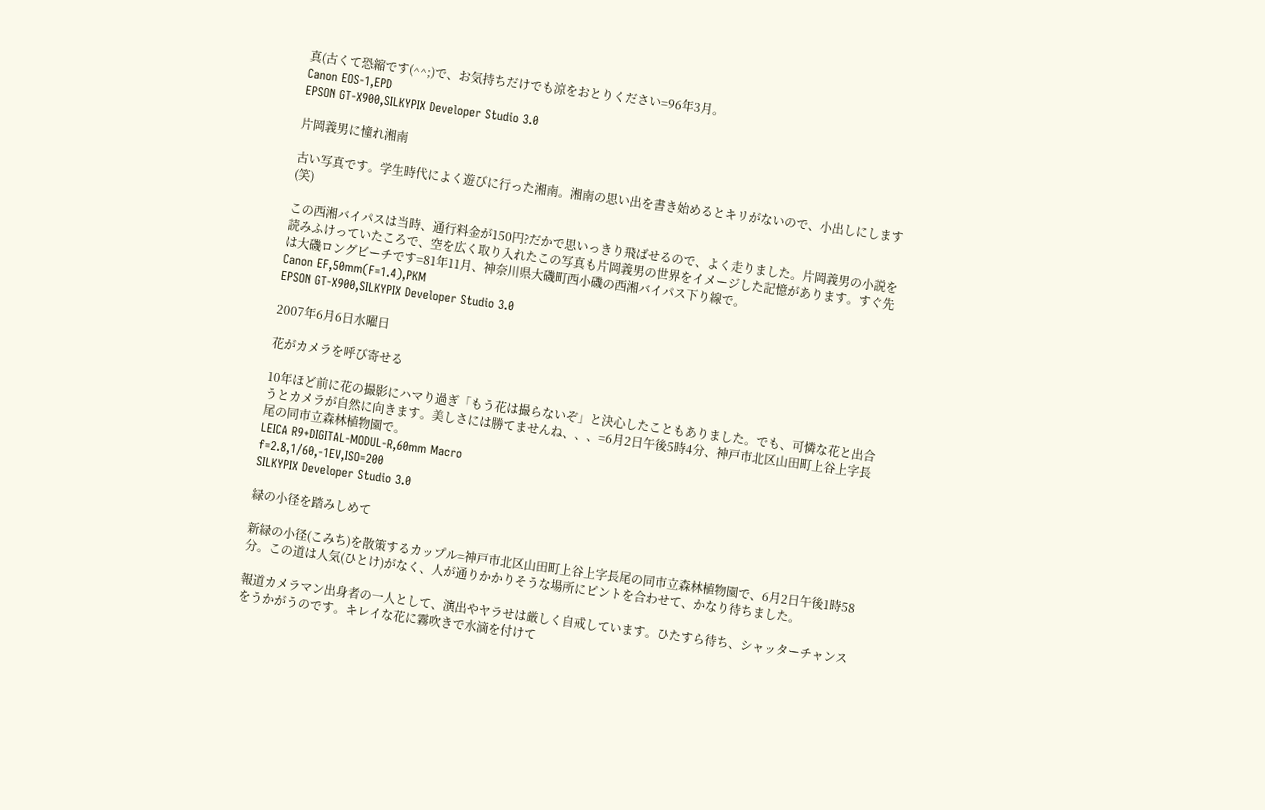真(古くて恐縮です(^^;)で、お気持ちだけでも涼をおとりください=96年3月。
Canon EOS-1,EPD
EPSON GT-X900,SILKYPIX Developer Studio 3.0

片岡義男に憧れ湘南

古い写真です。学生時代によく遊びに行った湘南。湘南の思い出を書き始めるとキリがないので、小出しにします(笑)

この西湘バイパスは当時、通行料金が150円?だかで思いっきり飛ばせるので、よく走りました。片岡義男の小説を読みふけっていたころで、空を広く取り入れたこの写真も片岡義男の世界をイメージした記憶があります。すぐ先は大磯ロングビーチです=81年11月、神奈川県大磯町西小磯の西湘バイパス下り線で。
Canon EF,50mm(F=1.4),PKM
EPSON GT-X900,SILKYPIX Developer Studio 3.0

2007年6月6日水曜日

花がカメラを呼び寄せる

10年ほど前に花の撮影にハマり過ぎ「もう花は撮らないぞ」と決心したこともありました。でも、可憐な花と出合うとカメラが自然に向きます。美しさには勝てませんね、、、=6月2日午後5時4分、神戸市北区山田町上谷上字長尾の同市立森林植物園で。
LEICA R9+DIGITAL-MODUL-R,60mm Macro
f=2.8,1/60,-1EV,ISO=200
SILKYPIX Developer Studio 3.0

緑の小径を踏みしめて

新緑の小径(こみち)を散策するカップル=神戸市北区山田町上谷上字長尾の同市立森林植物園で、6月2日午後1時58分。この道は人気(ひとけ)がなく、人が通りかかりそうな場所にピントを合わせて、かなり待ちました。

報道カメラマン出身者の一人として、演出やヤラせは厳しく自戒しています。ひたすら待ち、シャッターチャンスをうかがうのです。キレイな花に霧吹きで水滴を付けて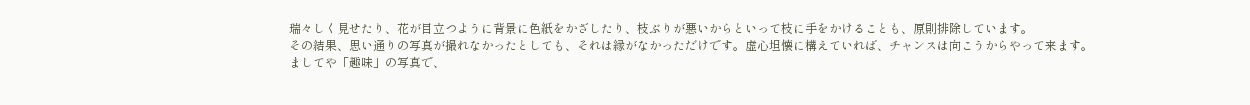瑞々しく見せたり、花が目立つように背景に色紙をかざしたり、枝ぶりが悪いからといって枝に手をかけることも、原則排除しています。
その結果、思い通りの写真が撮れなかったとしても、それは縁がなかっただけです。虚心坦懐に構えていれば、チャンスは向こうからやって来ます。
ましてや「趣味」の写真で、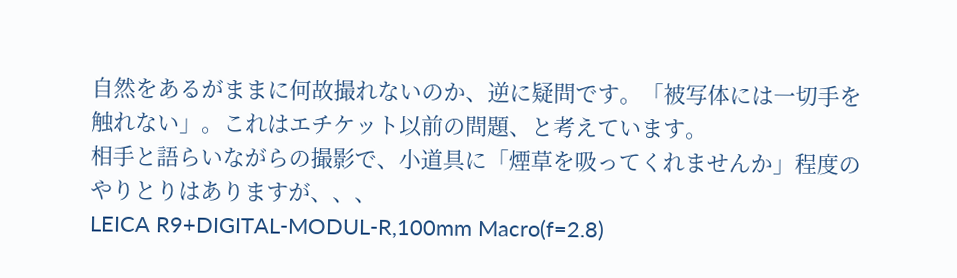自然をあるがままに何故撮れないのか、逆に疑問です。「被写体には一切手を触れない」。これはエチケット以前の問題、と考えています。
相手と語らいながらの撮影で、小道具に「煙草を吸ってくれませんか」程度のやりとりはありますが、、、
LEICA R9+DIGITAL-MODUL-R,100mm Macro(f=2.8)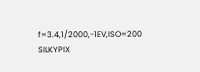f=3.4,1/2000,-1EV,ISO=200
SILKYPIX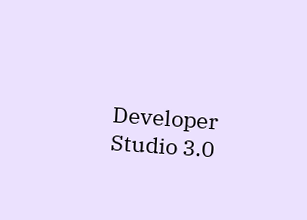Developer Studio 3.0